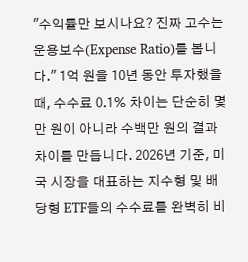"수익률만 보시나요? 진짜 고수는 운용보수(Expense Ratio)를 봅니다." 1억 원을 10년 동안 투자했을 때, 수수료 0.1% 차이는 단순히 몇만 원이 아니라 수백만 원의 결과 차이를 만듭니다. 2026년 기준, 미국 시장을 대표하는 지수형 및 배당형 ETF들의 수수료를 완벽히 비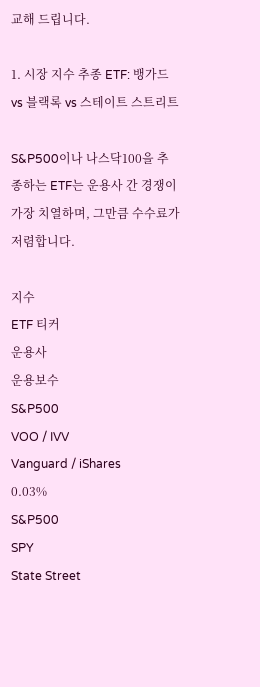교해 드립니다.

1. 시장 지수 추종 ETF: 뱅가드 vs 블랙록 vs 스테이트 스트리트

S&P500이나 나스닥100을 추종하는 ETF는 운용사 간 경쟁이 가장 치열하며, 그만큼 수수료가 저렴합니다.

지수
ETF 티커
운용사
운용보수
S&P500
VOO / IVV
Vanguard / iShares
0.03%
S&P500
SPY
State Street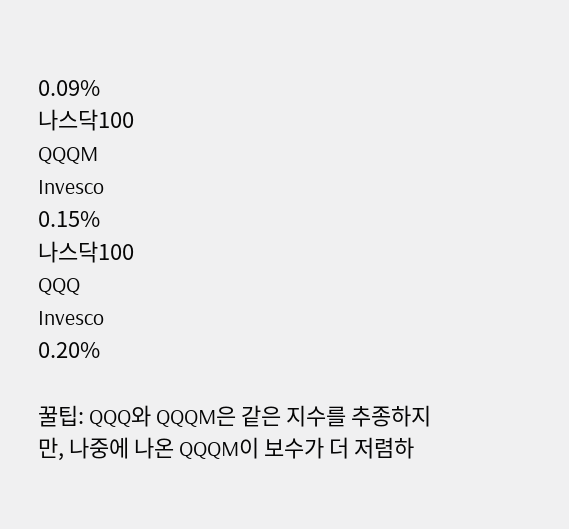0.09%
나스닥100
QQQM
Invesco
0.15%
나스닥100
QQQ
Invesco
0.20%

꿀팁: QQQ와 QQQM은 같은 지수를 추종하지만, 나중에 나온 QQQM이 보수가 더 저렴하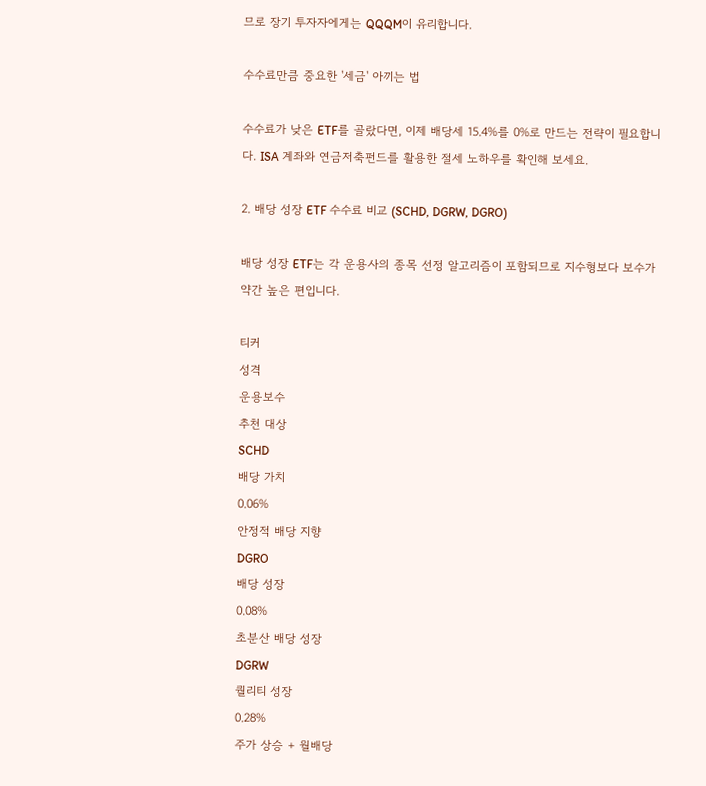므로 장기 투자자에게는 QQQM이 유리합니다.

수수료만큼 중요한 '세금' 아끼는 법

수수료가 낮은 ETF를 골랐다면, 이제 배당세 15.4%를 0%로 만드는 전략이 필요합니다. ISA 계좌와 연금저축펀드를 활용한 절세 노하우를 확인해 보세요.

2. 배당 성장 ETF 수수료 비교 (SCHD, DGRW, DGRO)

배당 성장 ETF는 각 운용사의 종목 선정 알고리즘이 포함되므로 지수형보다 보수가 약간 높은 편입니다.

티커
성격
운용보수
추천 대상
SCHD
배당 가치
0.06%
안정적 배당 지향
DGRO
배당 성장
0.08%
초분산 배당 성장
DGRW
퀄리티 성장
0.28%
주가 상승 + 월배당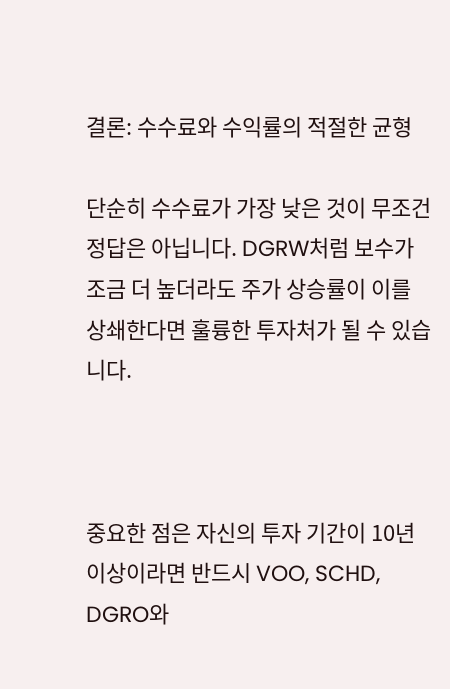결론: 수수료와 수익률의 적절한 균형

단순히 수수료가 가장 낮은 것이 무조건 정답은 아닙니다. DGRW처럼 보수가 조금 더 높더라도 주가 상승률이 이를 상쇄한다면 훌륭한 투자처가 될 수 있습니다.



중요한 점은 자신의 투자 기간이 10년 이상이라면 반드시 VOO, SCHD, DGRO와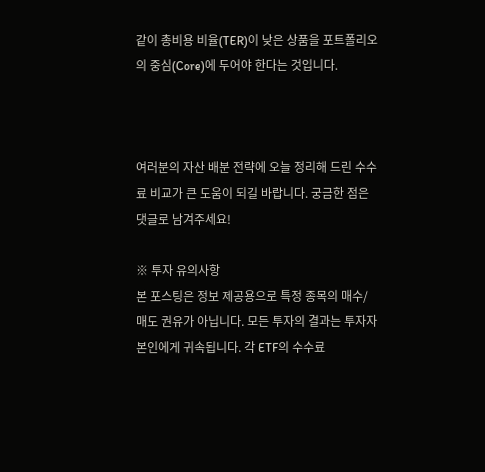같이 총비용 비율(TER)이 낮은 상품을 포트폴리오의 중심(Core)에 두어야 한다는 것입니다.



여러분의 자산 배분 전략에 오늘 정리해 드린 수수료 비교가 큰 도움이 되길 바랍니다. 궁금한 점은 댓글로 남겨주세요!

※ 투자 유의사항
본 포스팅은 정보 제공용으로 특정 종목의 매수/매도 권유가 아닙니다. 모든 투자의 결과는 투자자 본인에게 귀속됩니다. 각 ETF의 수수료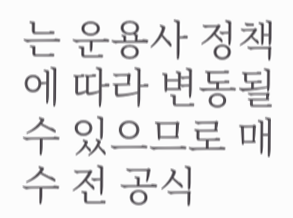는 운용사 정책에 따라 변동될 수 있으므로 매수 전 공식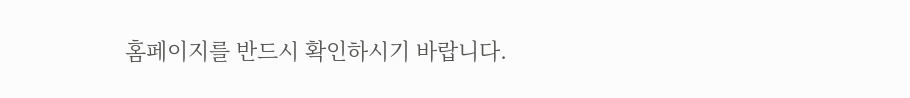홈페이지를 반드시 확인하시기 바랍니다.